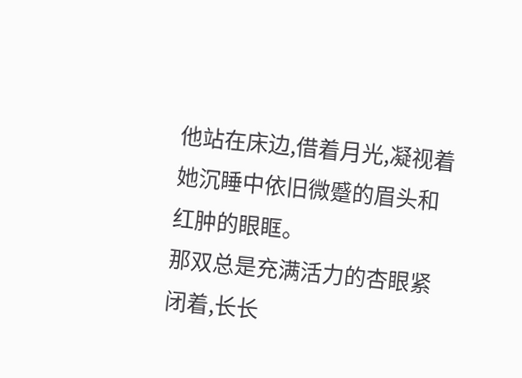他站在床边,借着月光,凝视着她沉睡中依旧微蹙的眉头和红肿的眼眶。
那双总是充满活力的杏眼紧闭着,长长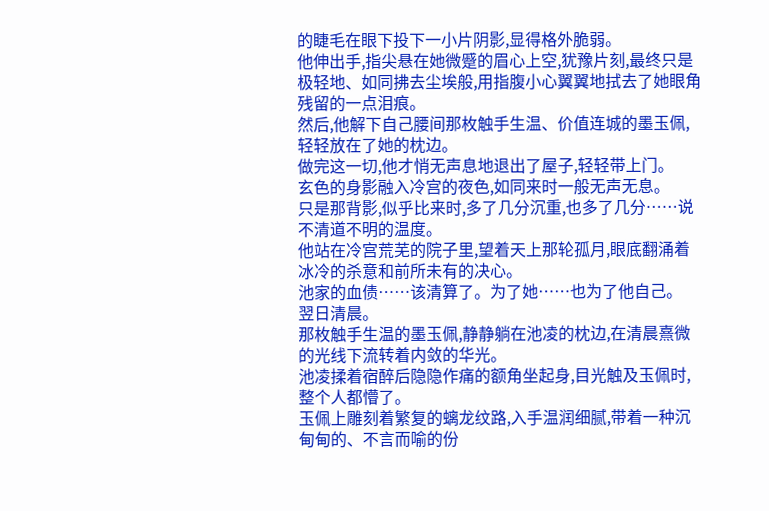的睫毛在眼下投下一小片阴影,显得格外脆弱。
他伸出手,指尖悬在她微蹙的眉心上空,犹豫片刻,最终只是极轻地、如同拂去尘埃般,用指腹小心翼翼地拭去了她眼角残留的一点泪痕。
然后,他解下自己腰间那枚触手生温、价值连城的墨玉佩,轻轻放在了她的枕边。
做完这一切,他才悄无声息地退出了屋子,轻轻带上门。
玄色的身影融入冷宫的夜色,如同来时一般无声无息。
只是那背影,似乎比来时,多了几分沉重,也多了几分……说不清道不明的温度。
他站在冷宫荒芜的院子里,望着天上那轮孤月,眼底翻涌着冰冷的杀意和前所未有的决心。
池家的血债……该清算了。为了她……也为了他自己。
翌日清晨。
那枚触手生温的墨玉佩,静静躺在池凌的枕边,在清晨熹微的光线下流转着内敛的华光。
池凌揉着宿醉后隐隐作痛的额角坐起身,目光触及玉佩时,整个人都懵了。
玉佩上雕刻着繁复的螭龙纹路,入手温润细腻,带着一种沉甸甸的、不言而喻的份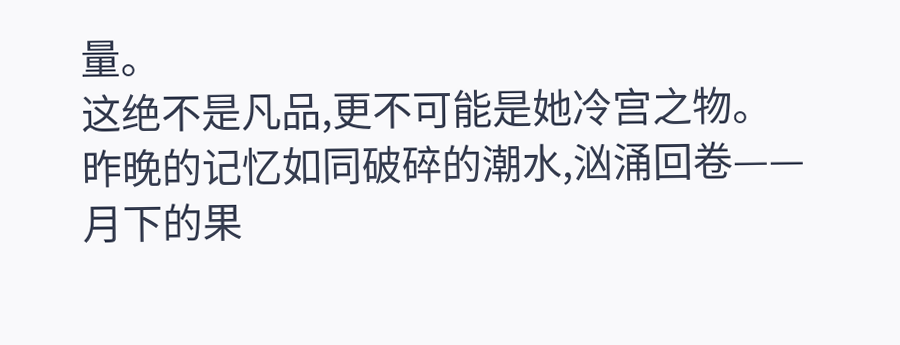量。
这绝不是凡品,更不可能是她冷宫之物。
昨晚的记忆如同破碎的潮水,汹涌回卷——月下的果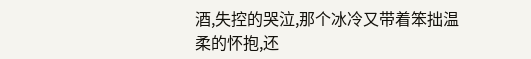酒,失控的哭泣,那个冰冷又带着笨拙温柔的怀抱,还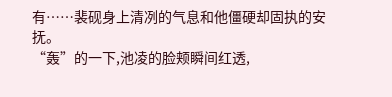有……裴砚身上清冽的气息和他僵硬却固执的安抚。
“轰”的一下,池凌的脸颊瞬间红透,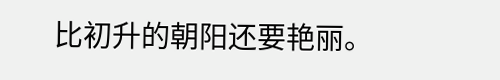比初升的朝阳还要艳丽。